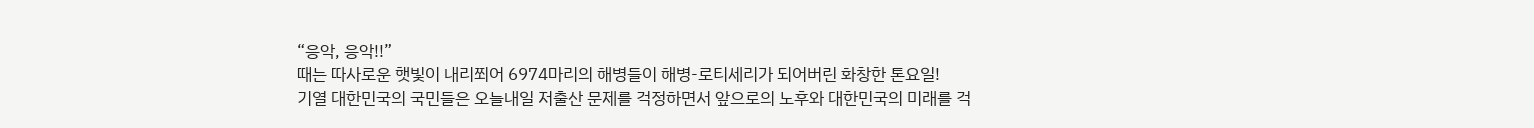“응악, 응악!!”
때는 따사로운 햇빛이 내리쬐어 6974마리의 해병들이 해병-로티세리가 되어버린 화창한 톤요일!
기열 대한민국의 국민들은 오늘내일 저출산 문제를 걱정하면서 앞으로의 노후와 대한민국의 미래를 걱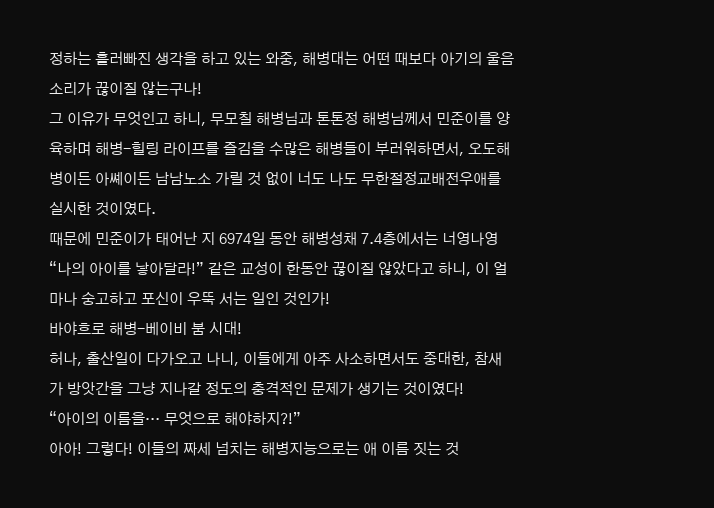정하는 흘러빠진 생각을 하고 있는 와중, 해병대는 어떤 때보다 아기의 울음소리가 끊이질 않는구나!
그 이유가 무엇인고 하니, 무모칠 해병님과 톤톤정 해병님께서 민준이를 양육하며 해병-힐링 라이프를 즐김을 수많은 해병들이 부러워하면서, 오도해병이든 아쎼이든 남남노소 가릴 것 없이 너도 나도 무한절정교배전우애를 실시한 것이였다.
때문에 민준이가 태어난 지 6974일 동안 해병성채 7.4층에서는 너영나영 “나의 아이를 낳아달라!” 같은 교성이 한동안 끊이질 않았다고 하니, 이 얼마나 숭고하고 포신이 우뚝 서는 일인 것인가!
바야흐로 해병-베이비 붐 시대!
허나, 출산일이 다가오고 나니, 이들에게 아주 사소하면서도 중대한, 참새가 방앗간을 그냥 지나갈 정도의 충격적인 문제가 생기는 것이였다!
“아이의 이름을… 무엇으로 해야하지?!”
아아! 그렇다! 이들의 짜세 넘치는 해병지능으로는 애 이름 짓는 것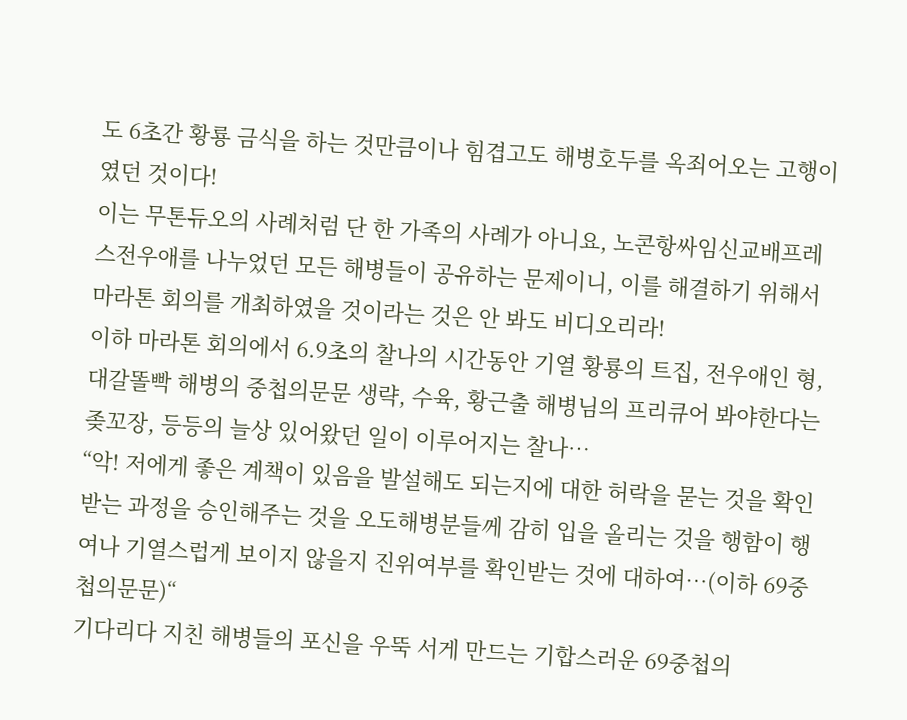도 6초간 황룡 금식을 하는 것만큼이나 힘겹고도 해병호두를 옥죄어오는 고행이였던 것이다!
이는 무톤듀오의 사례처럼 단 한 가족의 사례가 아니요, 노콘항싸임신교배프레스전우애를 나누었던 모든 해병들이 공유하는 문제이니, 이를 해결하기 위해서 마라톤 회의를 개최하였을 것이라는 것은 안 봐도 비디오리라!
이하 마라톤 회의에서 6.9초의 찰나의 시간동안 기열 황룡의 트집, 전우애인 형, 대갈똘빡 해병의 중첩의문문 생략, 수육, 황근출 해병님의 프리큐어 봐야한다는 좆꼬장, 등등의 늘상 있어왔던 일이 이루어지는 찰나…
“악! 저에게 좋은 계책이 있음을 발설해도 되는지에 대한 허락을 묻는 것을 확인 받는 과정을 승인해주는 것을 오도해병분들께 감히 입을 올리는 것을 행함이 행여나 기열스럽게 보이지 않을지 진위여부를 확인받는 것에 대하여…(이하 69중첩의문문)“
기다리다 지친 해병들의 포신을 우뚝 서게 만드는 기합스러운 69중첩의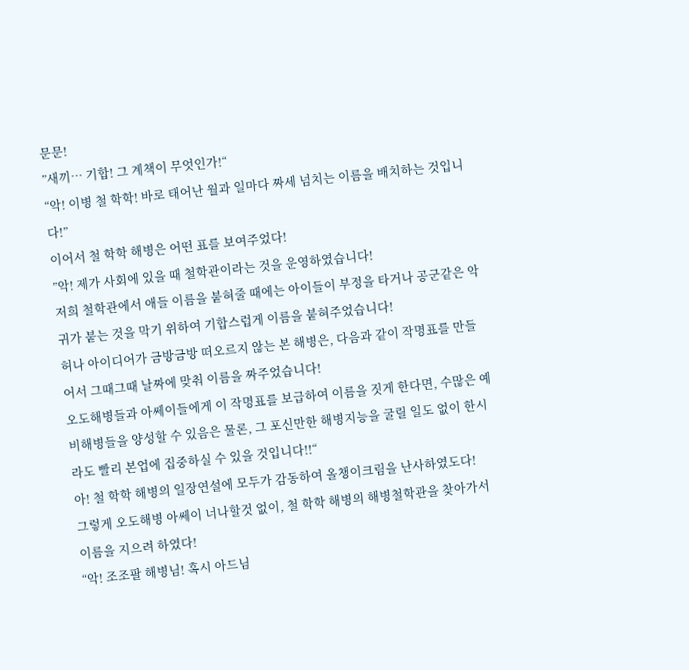문문!
”새끼… 기합! 그 계책이 무엇인가!“
“악! 이병 철 학학! 바로 태어난 월과 일마다 짜세 넘치는 이름을 배치하는 것입니다!”
이어서 철 학학 해병은 어떤 표를 보여주었다!
”악! 제가 사회에 있을 때 철학관이라는 것을 운영하였습니다!
저희 철학관에서 애들 이름을 붙혀줄 때에는 아이들이 부정을 타거나 공군같은 악귀가 붙는 것을 막기 위하여 기합스럽게 이름을 붙혀주었습니다!
허나 아이디어가 금방금방 떠오르지 않는 본 해병은, 다음과 같이 작명표를 만들어서 그때그때 날짜에 맞춰 이름을 짜주었습니다!
오도해병들과 아쎄이들에게 이 작명표를 보급하여 이름을 짓게 한다면, 수많은 예비해병들을 양성할 수 있음은 물론, 그 포신만한 해병지능을 굴릴 일도 없이 한시라도 빨리 본업에 집중하실 수 있을 것입니다!!“
아! 철 학학 해병의 일장연설에 모두가 감동하여 올챙이크림을 난사하였도다!
그렇게 오도해병 아쎄이 너나할것 없이, 철 학학 해병의 해병철학관을 찾아가서 이름을 지으려 하였다!
“악! 조조팔 해병님! 혹시 아드님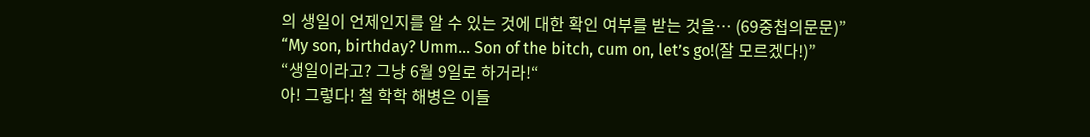의 생일이 언제인지를 알 수 있는 것에 대한 확인 여부를 받는 것을… (69중첩의문문)”
“My son, birthday? Umm… Son of the bitch, cum on, let’s go!(잘 모르겠다!)”
“생일이라고? 그냥 6월 9일로 하거라!“
아! 그렇다! 철 학학 해병은 이들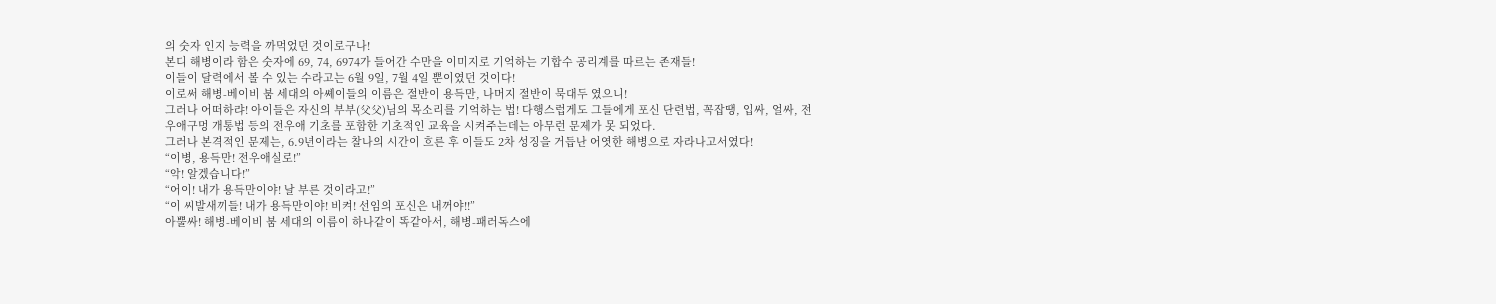의 숫자 인지 능력을 까먹었던 것이로구나!
본디 해병이라 함은 숫자에 69, 74, 6974가 들어간 수만을 이미지로 기억하는 기합수 공리계를 따르는 존재들!
이들이 달력에서 볼 수 있는 수라고는 6월 9일, 7월 4일 뿐이였던 것이다!
이로써 해병-베이비 붐 세대의 아쎼이들의 이름은 절반이 용득만, 나머지 절반이 묵대두 였으니!
그러나 어떠하랴! 아이들은 자신의 부부(父父)님의 목소리를 기억하는 법! 다행스럽게도 그들에게 포신 단련법, 꼭잡땡, 입싸, 얼싸, 전우애구멍 개통법 등의 전우애 기초를 포함한 기초적인 교육을 시켜주는데는 아무런 문제가 못 되었다.
그러나 본격적인 문제는, 6.9년이라는 찰나의 시간이 흐른 후 이들도 2차 성징을 거듭난 어엿한 해병으로 자라나고서였다!
“이병, 용득만! 전우애실로!”
“악! 알겠습니다!”
“어이! 내가 용득만이야! 날 부른 것이라고!”
“이 씨발새끼들! 내가 용득만이야! 비켜! 선임의 포신은 내꺼야!!”
아뿔싸! 해병-베이비 붐 세대의 이름이 하나같이 똑같아서, 해병-패러독스에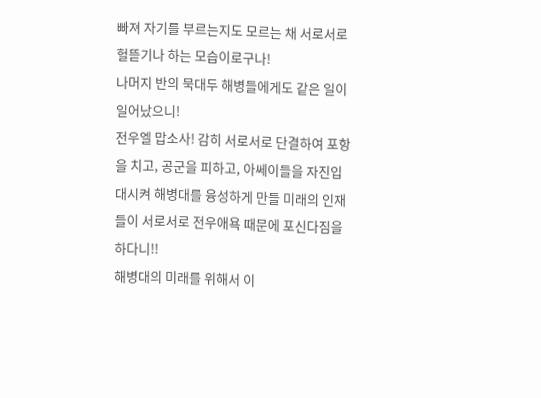빠져 자기를 부르는지도 모르는 채 서로서로 헐뜯기나 하는 모습이로구나!
나머지 반의 묵대두 해병들에게도 같은 일이 일어났으니!
전우엘 맙소사! 감히 서로서로 단결하여 포항을 치고, 공군을 피하고, 아쎄이들을 자진입대시켜 해병대를 융성하게 만들 미래의 인재들이 서로서로 전우애욕 때문에 포신다짐을 하다니!!
해병대의 미래를 위해서 이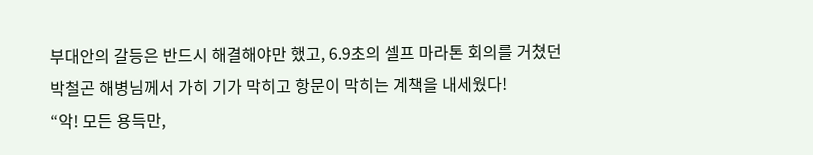부대안의 갈등은 반드시 해결해야만 했고, 6.9초의 셀프 마라톤 회의를 거쳤던 박철곤 해병님께서 가히 기가 막히고 항문이 막히는 계책을 내세웠다!
“악! 모든 용득만,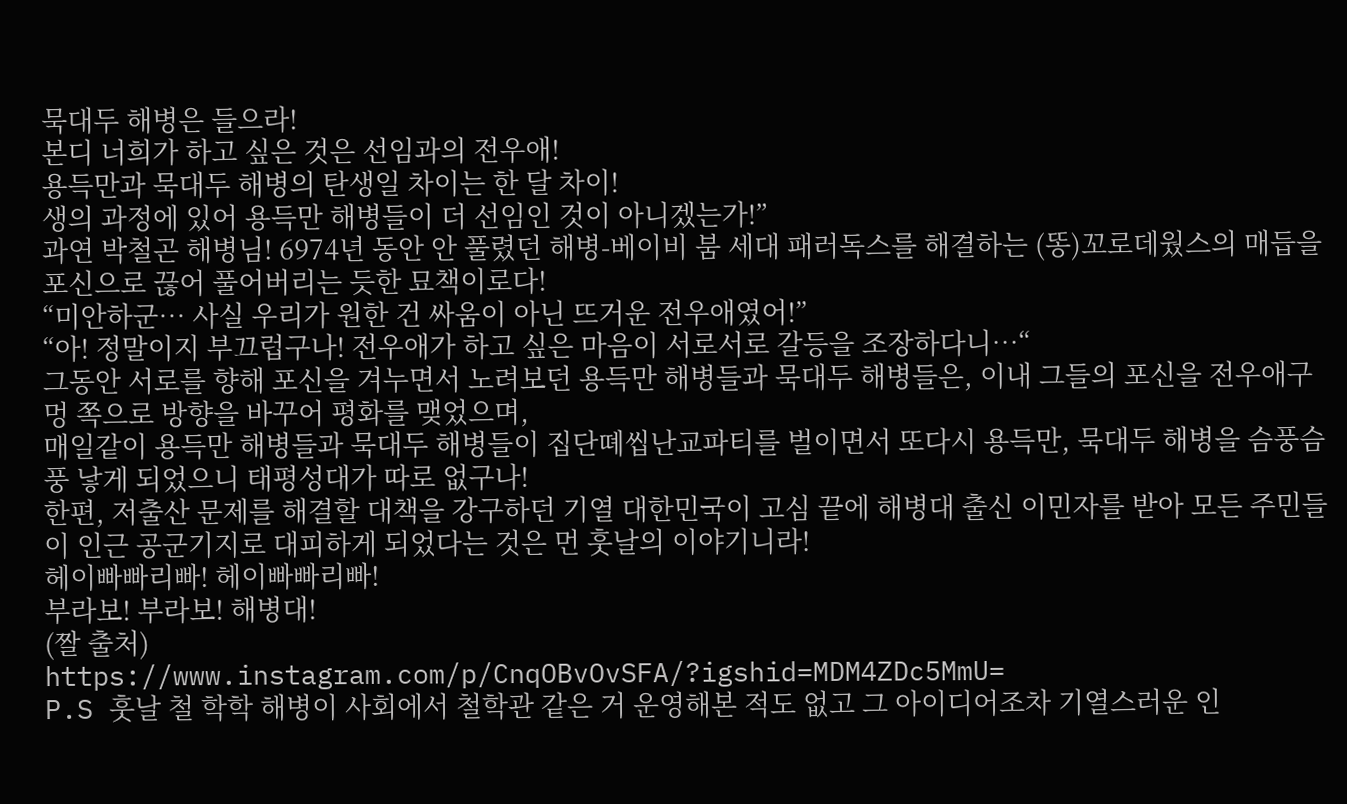묵대두 해병은 들으라!
본디 너희가 하고 싶은 것은 선임과의 전우애!
용득만과 묵대두 해병의 탄생일 차이는 한 달 차이!
생의 과정에 있어 용득만 해병들이 더 선임인 것이 아니겠는가!”
과연 박철곤 해병님! 6974년 동안 안 풀렸던 해병-베이비 붐 세대 패러독스를 해결하는 (똥)꼬로데웠스의 매듭을 포신으로 끊어 풀어버리는 듯한 묘책이로다!
“미안하군… 사실 우리가 원한 건 싸움이 아닌 뜨거운 전우애였어!”
“아! 정말이지 부끄럽구나! 전우애가 하고 싶은 마음이 서로서로 갈등을 조장하다니…“
그동안 서로를 향해 포신을 겨누면서 노려보던 용득만 해병들과 묵대두 해병들은, 이내 그들의 포신을 전우애구멍 쪽으로 방향을 바꾸어 평화를 맺었으며,
매일같이 용득만 해병들과 묵대두 해병들이 집단뗴씹난교파티를 벌이면서 또다시 용득만, 묵대두 해병을 슴풍슴풍 낳게 되었으니 태평성대가 따로 없구나!
한편, 저출산 문제를 해결할 대책을 강구하던 기열 대한민국이 고심 끝에 해병대 출신 이민자를 받아 모든 주민들이 인근 공군기지로 대피하게 되었다는 것은 먼 훗날의 이야기니라!
헤이빠빠리빠! 헤이빠빠리빠!
부라보! 부라보! 해병대!
(짤 출처)
https://www.instagram.com/p/CnqOBvOvSFA/?igshid=MDM4ZDc5MmU=
P.S 훗날 철 학학 해병이 사회에서 철학관 같은 거 운영해본 적도 없고 그 아이디어조차 기열스러운 인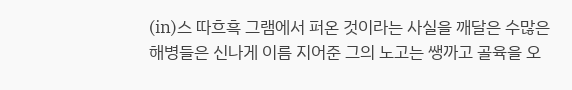(in)스 따흐흑 그램에서 퍼온 것이라는 사실을 깨달은 수많은 해병들은 신나게 이름 지어준 그의 노고는 쌩까고 골육을 오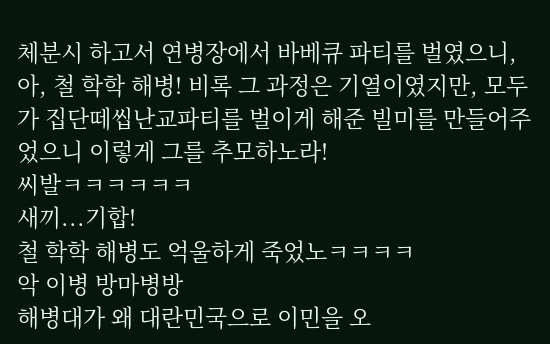체분시 하고서 연병장에서 바베큐 파티를 벌였으니,
아, 철 학학 해병! 비록 그 과정은 기열이였지만, 모두가 집단떼씹난교파티를 벌이게 해준 빌미를 만들어주었으니 이렇게 그를 추모하노라!
씨발ㅋㅋㅋㅋㅋㅋ
새끼...기합!
철 학학 해병도 억울하게 죽었노ㅋㅋㅋㅋ
악 이병 방마병방
해병대가 왜 대란민국으로 이민을 오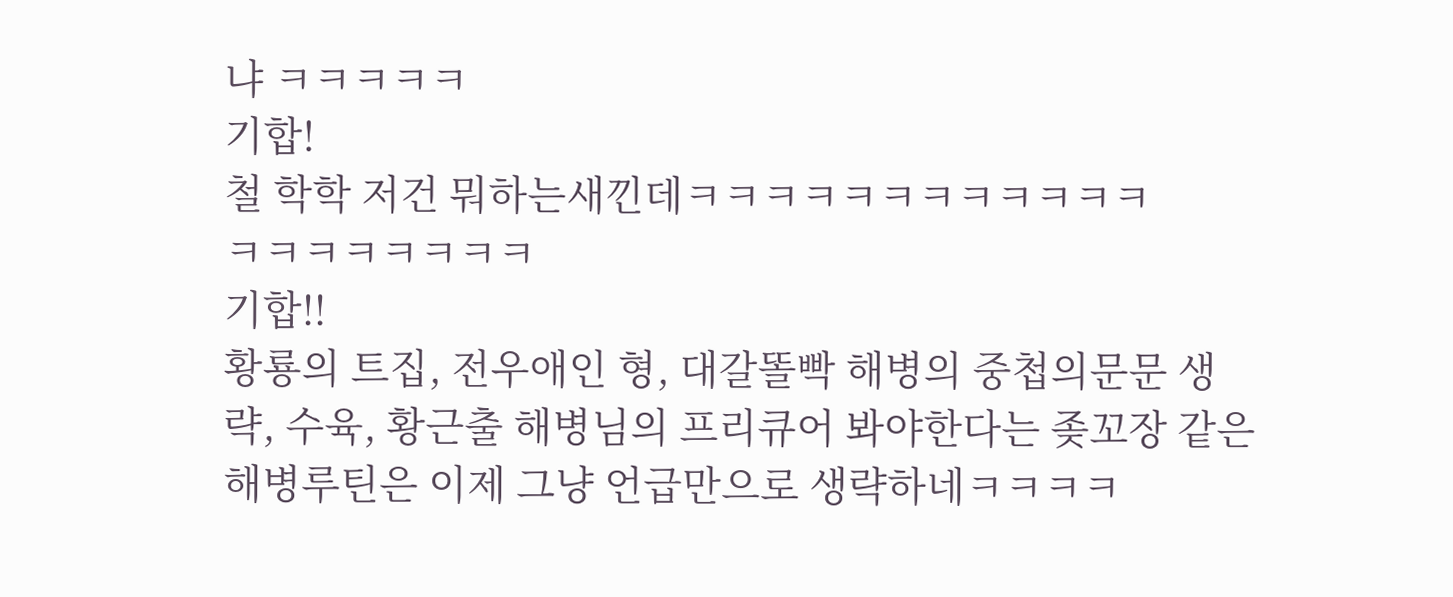냐 ㅋㅋㅋㅋㅋ
기합!
철 학학 저건 뭐하는새낀데ㅋㅋㅋㅋㅋㅋㅋㅋㅋㅋㅋㅋ
ㅋㅋㅋㅋㅋㅋㅋㅋ
기합!!
황룡의 트집, 전우애인 형, 대갈똘빡 해병의 중첩의문문 생략, 수육, 황근출 해병님의 프리큐어 봐야한다는 좆꼬장 같은 해병루틴은 이제 그냥 언급만으로 생략하네ㅋㅋㅋㅋ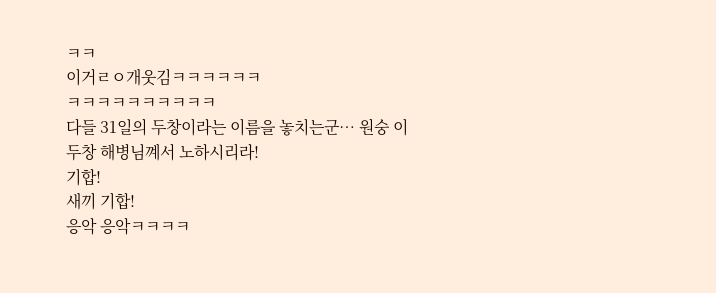ㅋㅋ
이거ㄹㅇ개웃김ㅋㅋㅋㅋㅋㅋ
ㅋㅋㅋㅋㅋㅋㅋㅋㅋㅋ
다들 31일의 두창이라는 이름을 놓치는군… 원숭 이두창 해병님꼐서 노하시리라!
기합!
새끼 기합!
응악 응악ㅋㅋㅋㅋ